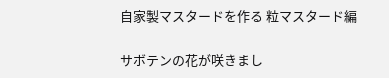自家製マスタードを作る 粒マスタード編

サボテンの花が咲きまし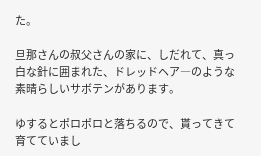た。

旦那さんの叔父さんの家に、しだれて、真っ白な針に囲まれた、ドレッドヘア―のような素晴らしいサボテンがあります。

ゆするとポロポロと落ちるので、貰ってきて育てていまし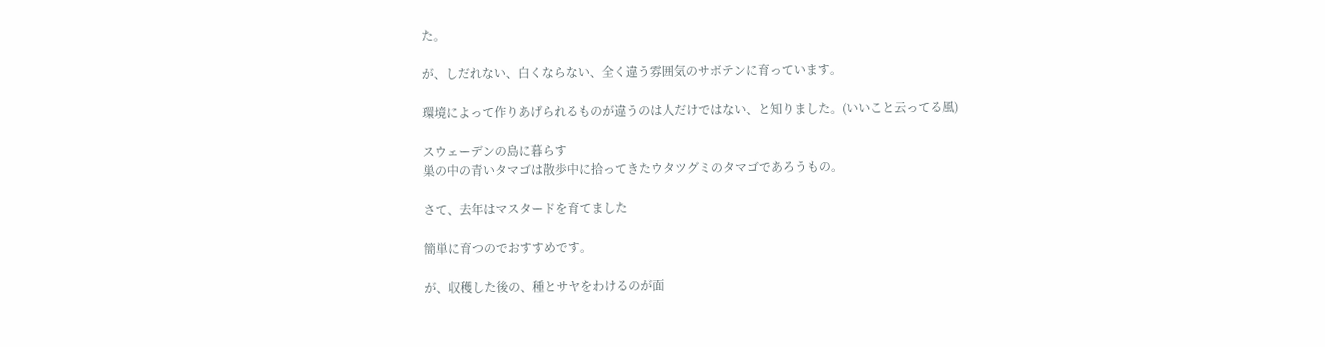た。

が、しだれない、白くならない、全く違う雰囲気のサボテンに育っています。

環境によって作りあげられるものが違うのは人だけではない、と知りました。(いいこと云ってる風)

スウェーデンの島に暮らす
巣の中の青いタマゴは散歩中に拾ってきたウタツグミのタマゴであろうもの。

さて、去年はマスタードを育てました

簡単に育つのでおすすめです。

が、収穫した後の、種とサヤをわけるのが面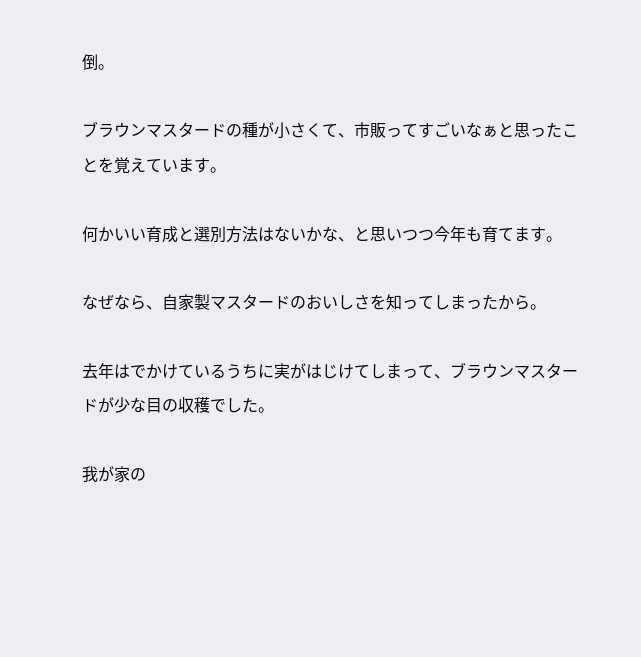倒。

ブラウンマスタードの種が小さくて、市販ってすごいなぁと思ったことを覚えています。

何かいい育成と選別方法はないかな、と思いつつ今年も育てます。

なぜなら、自家製マスタードのおいしさを知ってしまったから。

去年はでかけているうちに実がはじけてしまって、ブラウンマスタードが少な目の収穫でした。

我が家の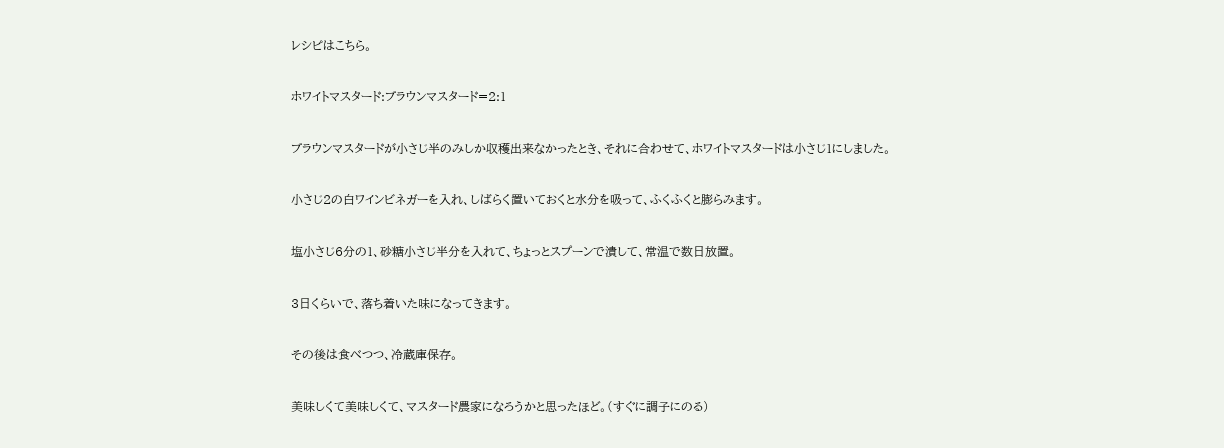レシピはこちら。

ホワイトマスタード:ブラウンマスタード=2:1

ブラウンマスタードが小さじ半のみしか収穫出来なかったとき、それに合わせて、ホワイトマスタードは小さじ1にしました。

小さじ2の白ワインビネガーを入れ、しばらく置いておくと水分を吸って、ふくふくと膨らみます。

塩小さじ6分の1、砂糖小さじ半分を入れて、ちょっとスプーンで潰して、常温で数日放置。

3日くらいで、落ち着いた味になってきます。

その後は食べつつ、冷蔵庫保存。

美味しくて美味しくて、マスタード農家になろうかと思ったほど。(すぐに調子にのる)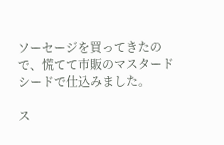ソーセージを買ってきたので、慌てて市販のマスタードシードで仕込みました。

ス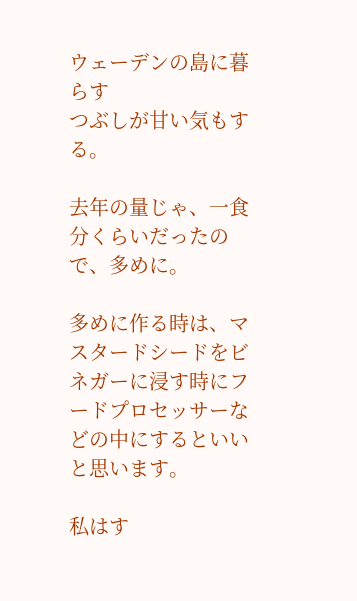ウェーデンの島に暮らす
つぶしが甘い気もする。

去年の量じゃ、一食分くらいだったので、多めに。

多めに作る時は、マスタードシードをビネガーに浸す時にフードプロセッサーなどの中にするといいと思います。

私はす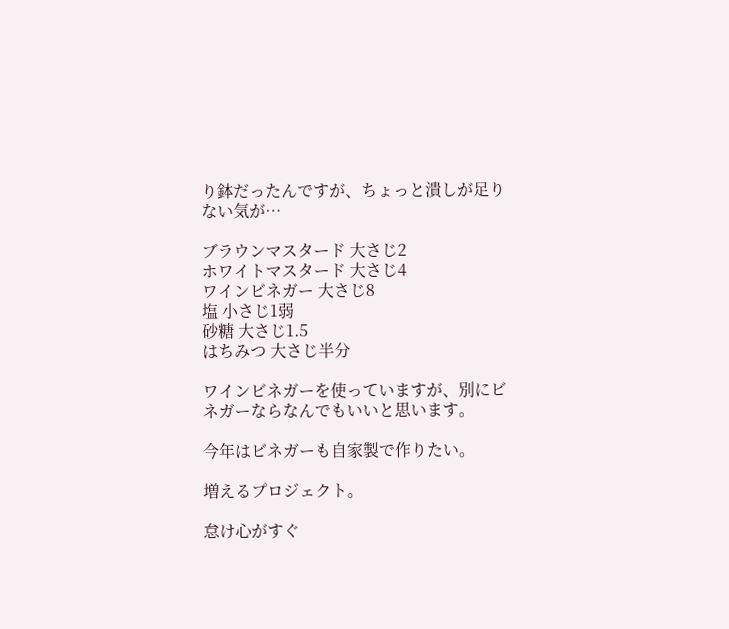り鉢だったんですが、ちょっと潰しが足りない気が…

ブラウンマスタード 大さじ2
ホワイトマスタード 大さじ4
ワインビネガー 大さじ8
塩 小さじ1弱
砂糖 大さじ1.5
はちみつ 大さじ半分

ワインビネガーを使っていますが、別にビネガーならなんでもいいと思います。

今年はビネガーも自家製で作りたい。

増えるプロジェクト。

怠け心がすぐ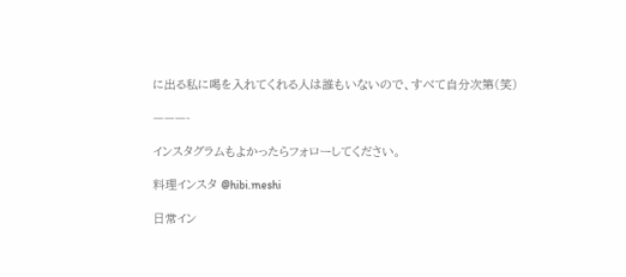に出る私に喝を入れてくれる人は誰もいないので、すべて自分次第(笑)

———-

インスタグラムもよかったらフォローしてください。

料理インスタ @hibi.meshi

日常イン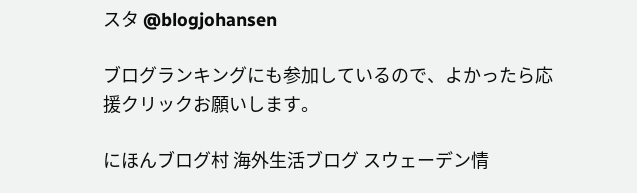スタ @blogjohansen

ブログランキングにも参加しているので、よかったら応援クリックお願いします。

にほんブログ村 海外生活ブログ スウェーデン情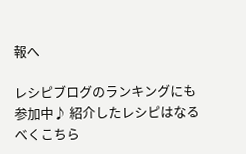報へ

レシピブログのランキングにも参加中♪ 紹介したレシピはなるべくこちら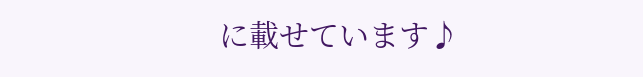に載せています♪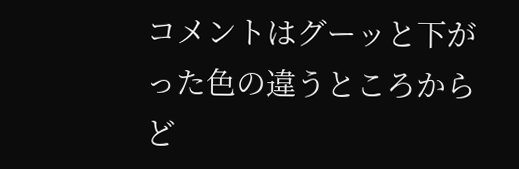コメントはグーッと下がった色の違うところからど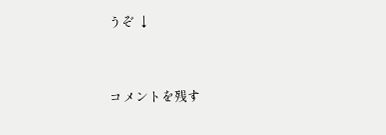うぞ ↓


コメントを残す